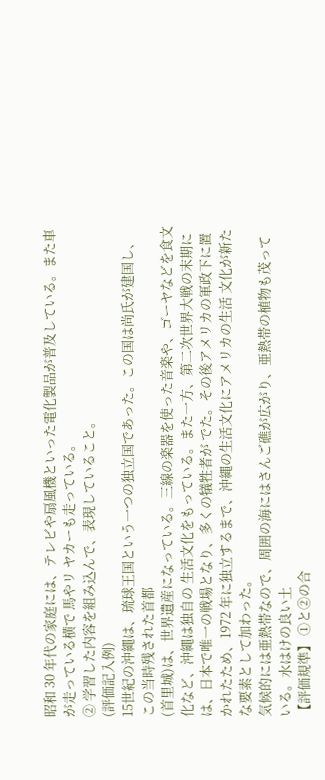昭和 30 年代の家庭には、テレビや扇風機といった電化製品が普及している。また車が走っている横で 馬やリ ヤカーも走っている。
② 学習した内容を組み込んで、表現していること。
(評価記入例)
15世紀の沖縄は、琉球王国という一つの独立国であった。この国は尚氏が建国し、この当時残された首都
(首里城)は、世界遺産になっている。三線の楽器を使った音楽や、ゴーヤなどを食文化など、沖縄は独自の 生活文化をもっている。また一方、第二次世界大戦の末期には、日本で唯一の戦場となり、多くの犠牲者が でた。その後アメリカの軍政下に置かれたため、1972 年に独立するまで、沖縄の生活文化にアメリカの生活 文化が新たな要素として加わった。
気候的には亜熱帯なので、周囲の海にはさんご礁が広がり、亜熱帯の植物も茂っている。水はけの良い土
【評価規準】 ①と②の合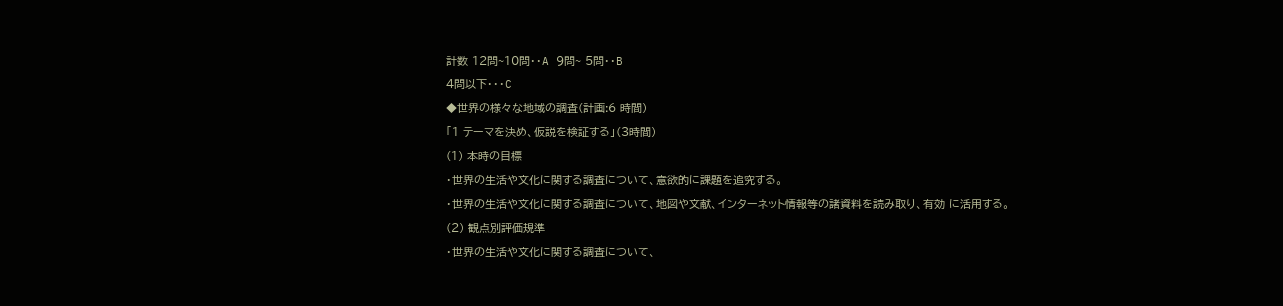計数 12問~10問・・A 9問~ 5問・・B
4問以下・・・C
◆世界の様々な地域の調査(計画:6 時間)
「1 テーマを決め、仮説を検証する」(3時間)
(1) 本時の目標
・世界の生活や文化に関する調査について、意欲的に課題を追究する。
・世界の生活や文化に関する調査について、地図や文献、インターネット情報等の諸資料を読み取り、有効 に活用する。
(2) 観点別評価規準
・世界の生活や文化に関する調査について、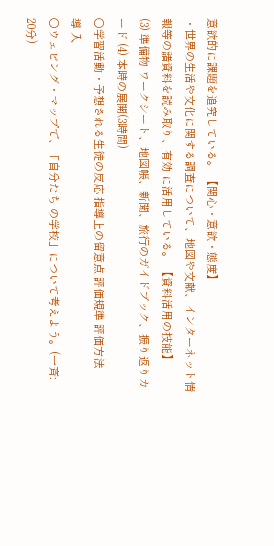意欲的に課題を追究している。 【関心・意欲・態度】
・世界の生活や文化に関する調査について、地図や文献、インターネット情報等の諸資料を読み取り、有効 に活用している。 【資料活用の技能】
(3) 準備物 ワークシート、地図帳、新聞、旅行のガイドブック、振り返りカード (4) 本時の展開(3時間)
○学習活動・予想される生徒の反応 指導上の留意点 評価規準 評価方法
導 入
○ウェビング・マップで、「自分たち の学校」について考えよう。(一斉:
20分)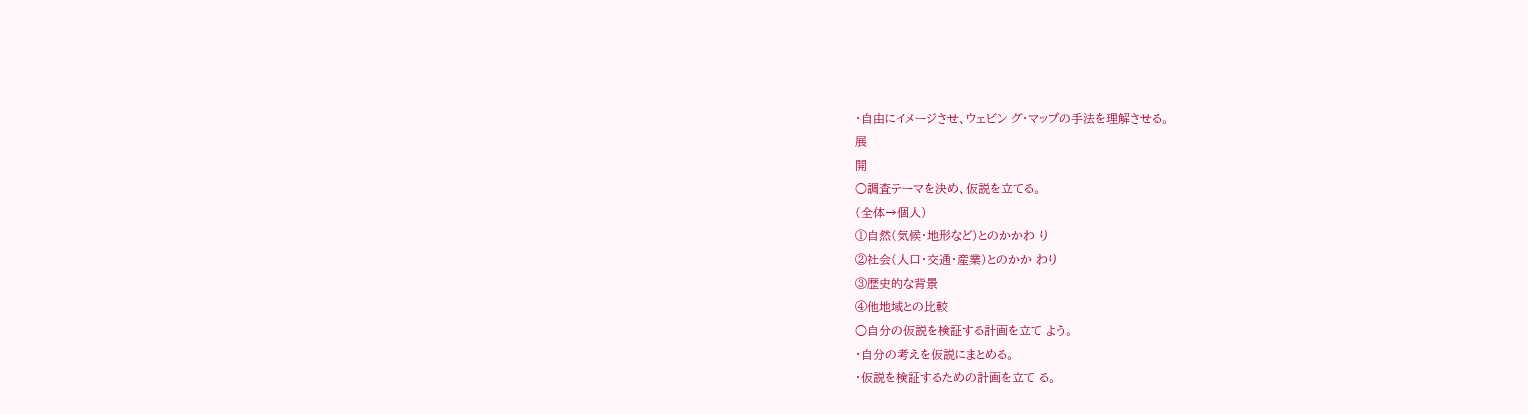・自由にイメージさせ、ウェビン グ・マップの手法を理解させる。
展
開
○調査テーマを決め、仮説を立てる。
(全体→個人)
①自然(気候・地形など)とのかかわ り
②社会(人口・交通・産業)とのかか わり
③歴史的な背景
④他地域との比較
○自分の仮説を検証する計画を立て よう。
・自分の考えを仮説にまとめる。
・仮説を検証するための計画を立て る。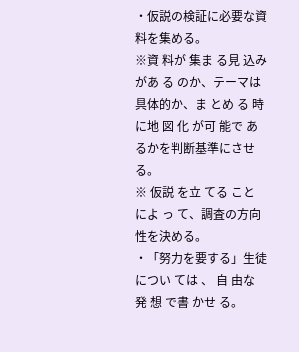・仮説の検証に必要な資料を集める。
※資 料が 集ま る見 込み があ る のか、テーマは具体的か、ま とめ る 時 に地 図 化 が可 能で あるかを判断基準にさせる。
※ 仮説 を立 てる こと によ っ て、調査の方向性を決める。
・「努力を要する」生徒につい ては 、 自 由な 発 想 で書 かせ る。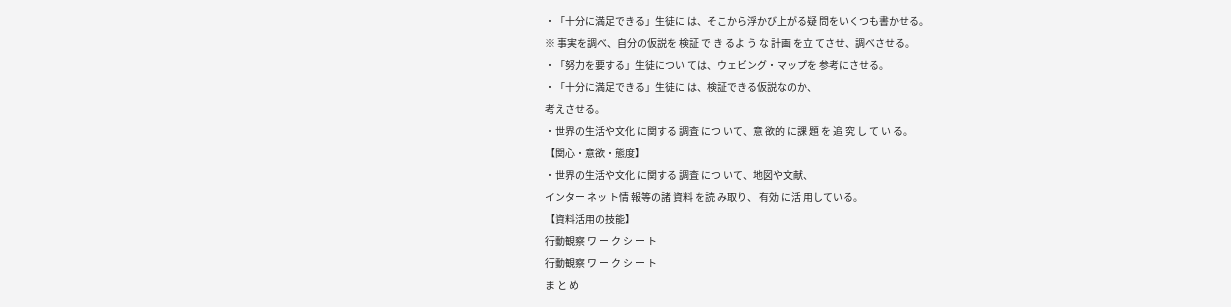・「十分に満足できる」生徒に は、そこから浮かび上がる疑 問をいくつも書かせる。
※ 事実を調べ、自分の仮説を 検証 で き るよ う な 計画 を立 てさせ、調べさせる。
・「努力を要する」生徒につい ては、ウェビング・マップを 参考にさせる。
・「十分に満足できる」生徒に は、検証できる仮説なのか、
考えさせる。
・世界の生活や文化 に関する 調査 につ いて、意 欲的 に課 題 を 追 究 し て い る。
【関心・意欲・態度】
・世界の生活や文化 に関する 調査 につ いて、地図や文献、
インター ネッ ト情 報等の諸 資料 を読 み取り、 有効 に活 用している。
【資料活用の技能】
行動観察 ワ ー ク シ ー ト
行動観察 ワ ー ク シ ー ト
ま と め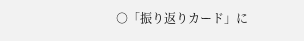○「振り返りカード」に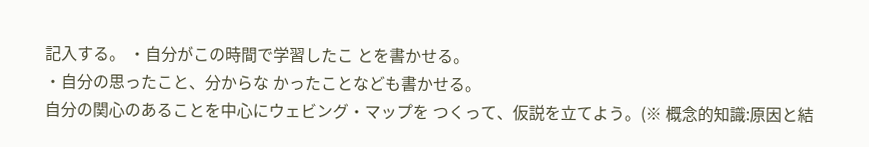記入する。 ・自分がこの時間で学習したこ とを書かせる。
・自分の思ったこと、分からな かったことなども書かせる。
自分の関心のあることを中心にウェビング・マップを つくって、仮説を立てよう。(※ 概念的知識:原因と結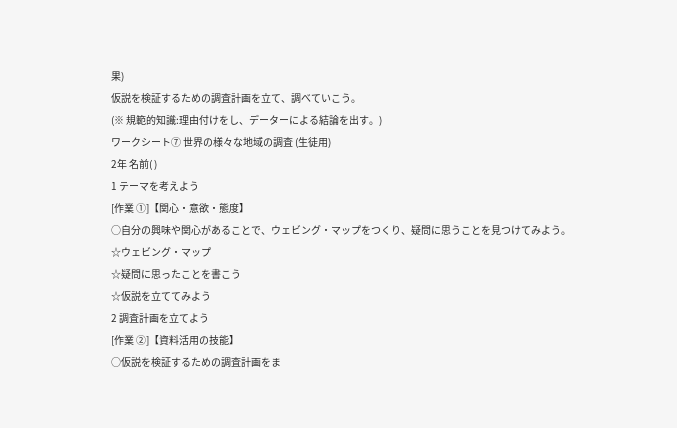果)
仮説を検証するための調査計画を立て、調べていこう。
(※ 規範的知識:理由付けをし、データーによる結論を出す。)
ワークシート⑦ 世界の様々な地域の調査 (生徒用)
2年 名前( )
1 テーマを考えよう
[作業 ①]【関心・意欲・態度】
○自分の興味や関心があることで、ウェビング・マップをつくり、疑問に思うことを見つけてみよう。
☆ウェビング・マップ
☆疑問に思ったことを書こう
☆仮説を立ててみよう
2 調査計画を立てよう
[作業 ②]【資料活用の技能】
○仮説を検証するための調査計画をま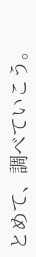とめて、調べていこう。